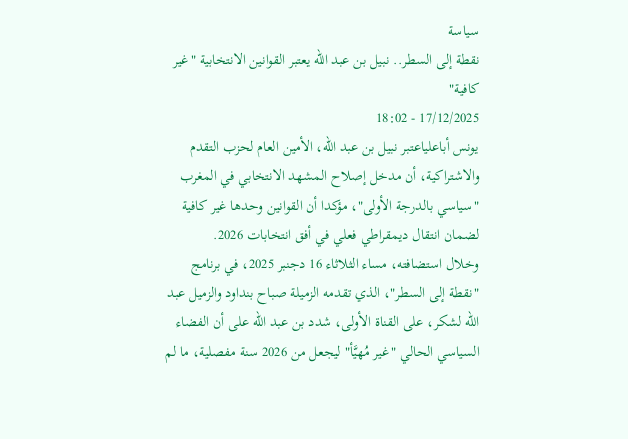سياسة
نقطة إلى السطر.. نبيل بن عبد الله يعتبر القوانين الانتخابية "غير كافية"
17/12/2025 - 18:02
يونس أباعلياعتبر نبيل بن عبد الله، الأمين العام لحزب التقدم والاشتراكية، أن مدخل إصلاح المشهد الانتخابي في المغرب "سياسي بالدرجة الأولى"، مؤكدا أن القوانين وحدها غير كافية لضمان انتقال ديمقراطي فعلي في أفق انتخابات 2026.
وخلال استضافته، مساء الثلاثاء 16 دجنبر 2025، في برنامج "نقطة إلى السطر"، الذي تقدمه الزميلة صباح بنداود والزميل عبد الله لشكر، على القناة الأولى، شدد بن عبد الله على أن الفضاء السياسي الحالي "غير مُهيَّأ" ليجعل من 2026 سنة مفصلية، ما لم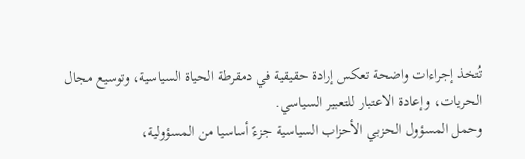تُتخذ إجراءات واضحة تعكس إرادة حقيقية في دمقرطة الحياة السياسية، وتوسيع مجال الحريات، وإعادة الاعتبار للتعبير السياسي.
وحمل المسؤول الحزبي الأحزاب السياسية جزءً أساسيا من المسؤولية،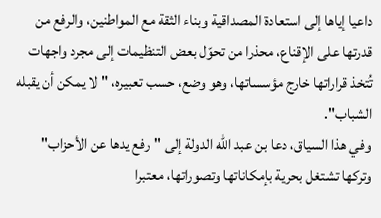داعيا إياها إلى استعادة المصداقية وبناء الثقة مع المواطنين، والرفع من قدرتها على الإقناع، محذرا من تحوّل بعض التنظيمات إلى مجرد واجهات تُتخذ قراراتها خارج مؤسساتها، وهو وضع، حسب تعبيره، "لا يمكن أن يقبله الشباب".
وفي هذا السياق، دعا بن عبد الله الدولة إلى "رفع يدها عن الأحزاب" وتركها تشتغل بحرية بإمكاناتها وتصوراتها، معتبرا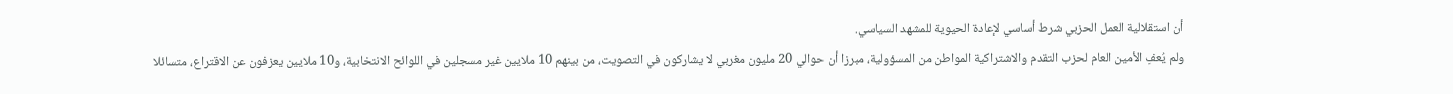أن استقلالية العمل الحزبي شرط أساسي لإعادة الحيوية للمشهد السياسي.
ولم يُعفِ الأمين العام لحزب التقدم والاشتراكية المواطن من المسؤولية، مبرزا أن حوالي 20 مليون مغربي لا يشاركون في التصويت، من بينهم 10 ملايين غير مسجلين في اللوائح الانتخابية، و10 ملايين يعزفون عن الاقتراع، متسائلا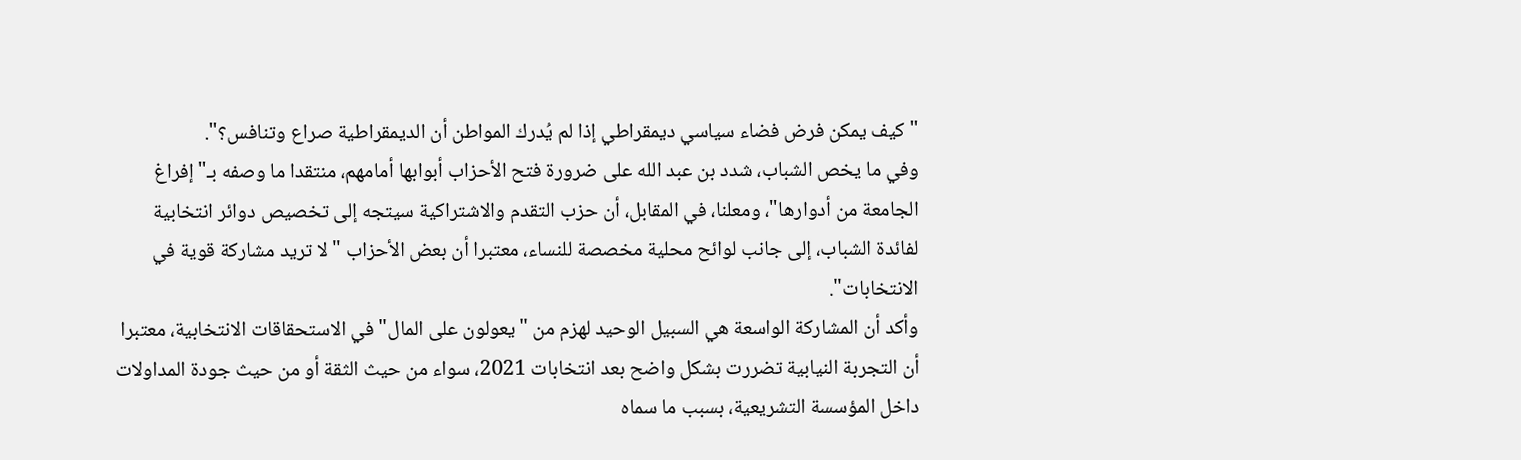"كيف يمكن فرض فضاء سياسي ديمقراطي إذا لم يُدرك المواطن أن الديمقراطية صراع وتنافس؟".
وفي ما يخص الشباب، شدد بن عبد الله على ضرورة فتح الأحزاب أبوابها أمامهم، منتقدا ما وصفه بـ"إفراغ الجامعة من أدوارها"، ومعلنا، في المقابل، أن حزب التقدم والاشتراكية سيتجه إلى تخصيص دوائر انتخابية لفائدة الشباب، إلى جانب لوائح محلية مخصصة للنساء، معتبرا أن بعض الأحزاب "لا تريد مشاركة قوية في الانتخابات".
وأكد أن المشاركة الواسعة هي السبيل الوحيد لهزم من "يعولون على المال" في الاستحقاقات الانتخابية، معتبرا أن التجربة النيابية تضررت بشكل واضح بعد انتخابات 2021، سواء من حيث الثقة أو من حيث جودة المداولات داخل المؤسسة التشريعية، بسبب ما سماه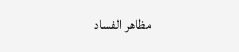مظاهر الفساد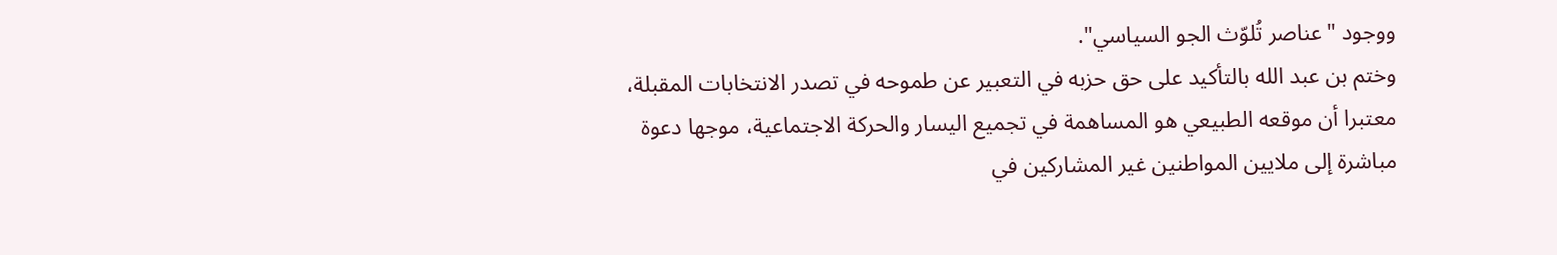ووجود "عناصر تُلوّث الجو السياسي".
وختم بن عبد الله بالتأكيد على حق حزبه في التعبير عن طموحه في تصدر الانتخابات المقبلة، معتبرا أن موقعه الطبيعي هو المساهمة في تجميع اليسار والحركة الاجتماعية، موجها دعوة مباشرة إلى ملايين المواطنين غير المشاركين في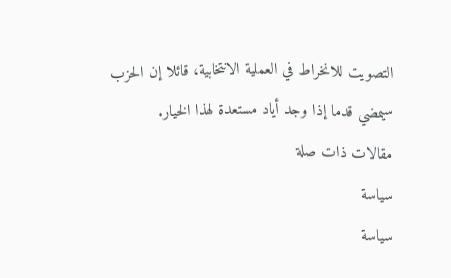التصويت للانخراط في العملية الانتخابية، قائلا إن الحزب سيمضي قدما إذا وجد أياد مستعدة لهذا الخيار.
مقالات ذات صلة
سياسة
سياسة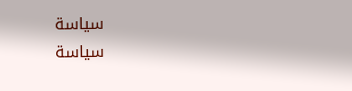سياسة
سياسة